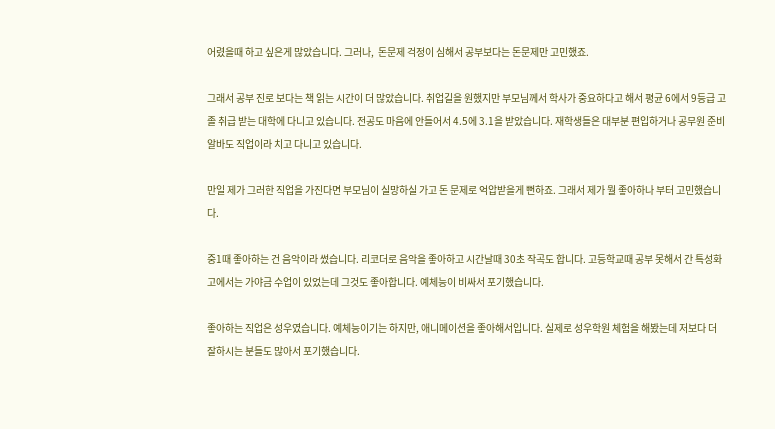어렸을때 하고 싶은게 많았습니다. 그러나,  돈문제 걱정이 심해서 공부보다는 돈문제만 고민했죠.

그래서 공부 진로 보다는 책 읽는 시간이 더 많았습니다. 취업길을 원했지만 부모님께서 학사가 중요하다고 해서 평균 6에서 9등급 고졸 취급 받는 대학에 다니고 있습니다. 전공도 마음에 안들어서 4.5에 3.1을 받았습니다. 재학생들은 대부분 편입하거나 공무원 준비 알바도 직업이라 치고 다니고 있습니다.

만일 제가 그러한 직업을 가진다면 부모님이 실망하실 가고 돈 문제로 억압받을게 뻔하죠. 그래서 제가 뭘 좋아하나 부터 고민했습니다.

중1때 좋아하는 건 음악이라 썼습니다. 리코더로 음악을 좋아하고 시간날때 30초 작곡도 합니다. 고등학교때 공부 못해서 간 특성화고에서는 가야금 수업이 있었는데 그것도 좋아합니다. 예체능이 비싸서 포기했습니다.

좋아하는 직업은 성우였습니다. 예체능이기는 하지만, 애니메이션을 좋아해서입니다. 실제로 성우학원 체험을 해봤는데 저보다 더 잘하시는 분들도 많아서 포기했습니다.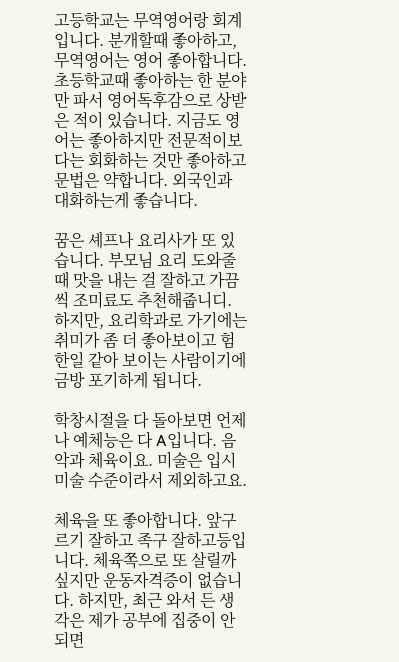고등학교는 무역영어랑 회계입니다. 분개할때 좋아하고, 무역영어는 영어 좋아합니다. 초등학교때 좋아하는 한 분야만 파서 영어독후감으로 상받은 적이 있습니다. 지금도 영어는 좋아하지만 전문적이보다는 회화하는 것만 좋아하고 문법은 약합니다. 외국인과 대화하는게 좋습니다.

꿈은 셰프나 요리사가 또 있습니다. 부모님 요리 도와줄때 맛을 내는 걸 잘하고 가끔씩 조미료도 추천해줍니디. 하지만, 요리학과로 가기에는 취미가 좀 더 좋아보이고 험한일 같아 보이는 사람이기에 금방 포기하게 됩니다.

학창시절을 다 돌아보면 언제나 예체능은 다 A입니다. 음악과 체육이요. 미술은 입시미술 수준이라서 제외하고요.

체육을 또 좋아합니다. 앞구르기 잘하고 족구 잘하고등입니다. 체육쪽으로 또 살릴까 싶지만 운동자격증이 없습니다. 하지만, 최근 와서 든 생각은 제가 공부에 집중이 안되면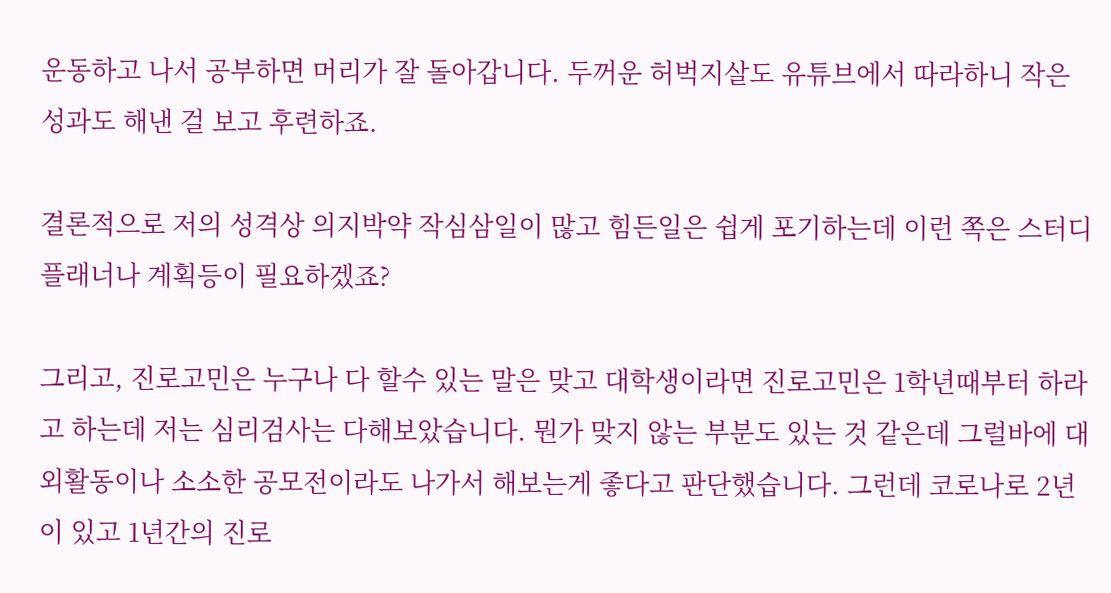운동하고 나서 공부하면 머리가 잘 돌아갑니다. 두꺼운 허벅지살도 유튜브에서 따라하니 작은 성과도 해낸 걸 보고 후련하죠.

결론적으로 저의 성격상 의지박약 작심삼일이 많고 힘든일은 쉽게 포기하는데 이런 쪽은 스터디플래너나 계획등이 필요하겠죠?

그리고, 진로고민은 누구나 다 할수 있는 말은 맞고 대학생이라면 진로고민은 1학년때부터 하라고 하는데 저는 심리검사는 다해보았습니다. 뭔가 맞지 않는 부분도 있는 것 같은데 그럴바에 대외활동이나 소소한 공모전이라도 나가서 해보는게 좋다고 판단했습니다. 그런데 코로나로 2년이 있고 1년간의 진로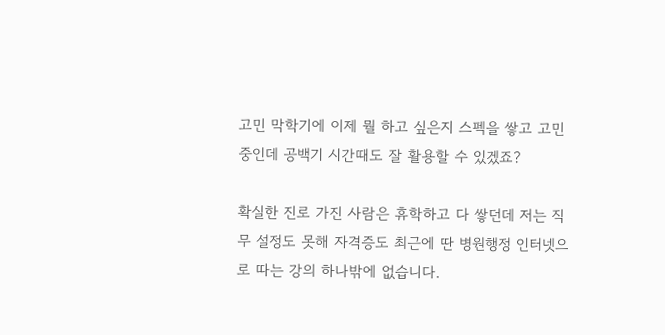고민 막학기에 이제 뭘 하고 싶은지 스펙을 쌓고 고민중인데 공백기 시간때도 잘 활용할 수 있겠죠?

확실한 진로 가진 사람은 휴학하고 다 쌓던데 저는 직무 설정도 못해 자격증도 최근에 딴 병원행정 인터넷으로 따는 강의 하나밖에 없습니다.